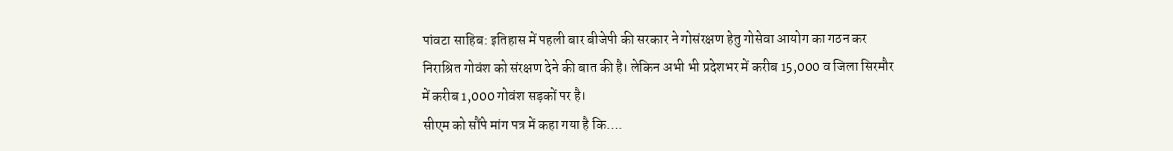पांवटा साहिब: इतिहास में पहली बार बीजेपी की सरकार ने गोसंरक्षण हेतु गोसेवा आयोग का गठन कर निराश्रित गोवंश को संरक्षण देने की बात की है। लेकिन अभी भी प्रदेशभर में करीब 15,000 व जिला सिरमौर में करीब 1,000 गोवंश सड़कों पर है।
सीएम को सौंपे मांग पत्र में कहा गया है कि….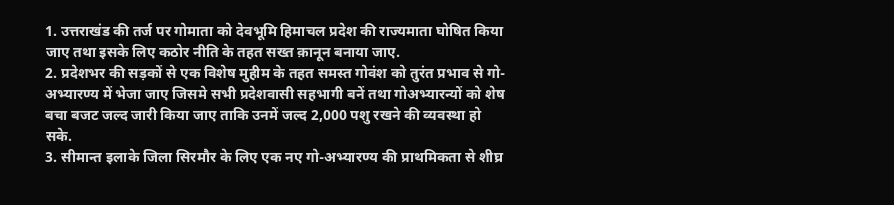1. उत्तराखंड की तर्ज पर गोमाता को देवभूमि हिमाचल प्रदेश की राज्यमाता घोषित किया जाए तथा इसके लिए कठोर नीति के तहत सख्त क़ानून बनाया जाए.
2. प्रदेशभर की सड़कों से एक विशेष मुहीम के तहत समस्त गोवंश को तुरंत प्रभाव से गो-अभ्यारण्य में भेजा जाए जिसमे सभी प्रदेशवासी सहभागी बनें तथा गोअभ्यारन्यों को शेष बचा बजट जल्द जारी किया जाए ताकि उनमें जल्द 2,000 पशु रखने की व्यवस्था हो सके.
3. सीमान्त इलाके जिला सिरमौर के लिए एक नए गो-अभ्यारण्य की प्राथमिकता से शीघ्र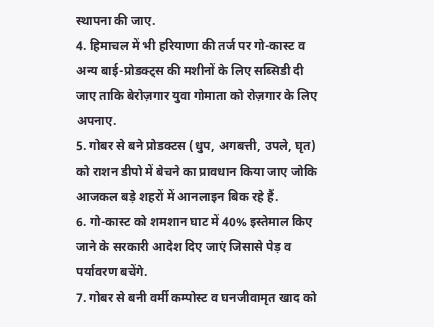स्थापना की जाए.
4. हिमाचल में भी हरियाणा की तर्ज पर गो-कास्ट व अन्य बाई-प्रोडक्ट्स की मशीनों के लिए सब्सिडी दी जाए ताकि बेरोज़गार युवा गोमाता को रोज़गार के लिए अपनाए.
5. गोबर से बने प्रोडक्टस (धुप, अगबत्ती, उपले, घृत) को राशन डीपो में बेचने का प्रावधान किया जाए जोकि आजकल बड़े शहरों में आनलाइन बिक रहे हैं.
6. गो-कास्ट को शमशान घाट में 40% इस्तेमाल किए जाने के सरकारी आदेश दिए जाएं जिसासे पेड़ व पर्यावरण बचेंगे.
7. गोबर से बनी वर्मी कम्पोस्ट व घनजीवामृत खाद को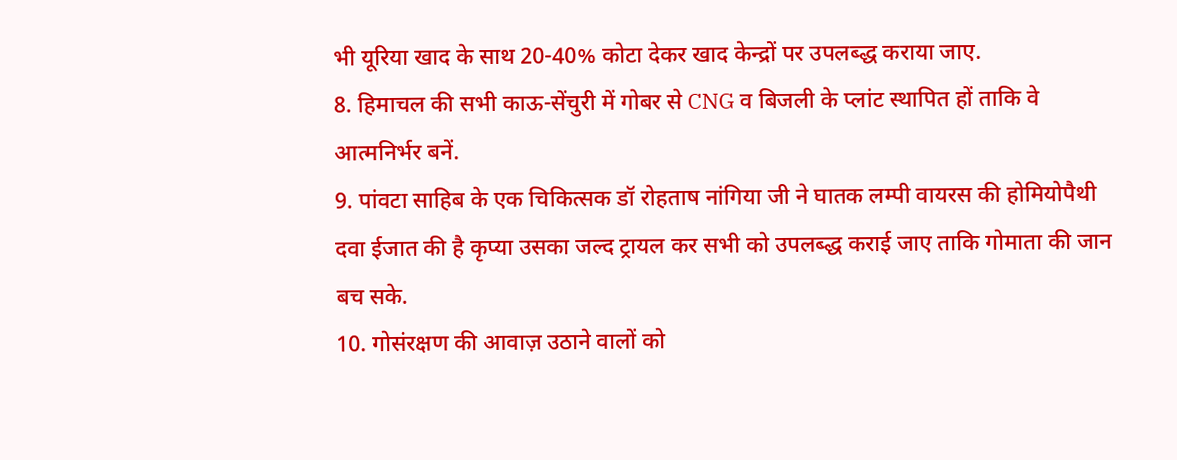भी यूरिया खाद के साथ 20-40% कोटा देकर खाद केन्द्रों पर उपलब्द्ध कराया जाए.
8. हिमाचल की सभी काऊ-सेंचुरी में गोबर से CNG व बिजली के प्लांट स्थापित हों ताकि वे आत्मनिर्भर बनें.
9. पांवटा साहिब के एक चिकित्सक डॉ रोहताष नांगिया जी ने घातक लम्पी वायरस की होमियोपैथी दवा ईजात की है कृप्या उसका जल्द ट्रायल कर सभी को उपलब्द्ध कराई जाए ताकि गोमाता की जान बच सके.
10. गोसंरक्षण की आवाज़ उठाने वालों को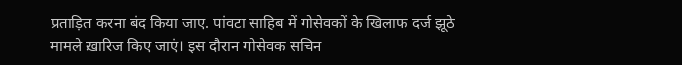प्रताड़ित करना बंद किया जाए. पांवटा साहिब में गोसेवकों के खिलाफ दर्ज झूठे मामले ख़ारिज किए जाएं। इस दौरान गोसेवक सचिन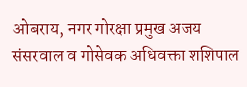ओबराय, नगर गोरक्षा प्रमुख अजय संसरवाल व गोसेवक अधिवक्ता शशिपाल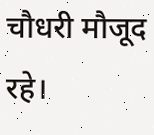चौधरी मौजूद रहे।